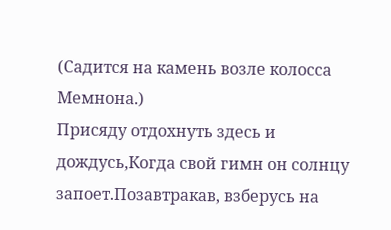(Садится на камень возле колосса Мемнона.)
Присяду отдохнуть здесь и дождусь,Когда свой гимн он солнцу запоет.Позавтракав, взберусь на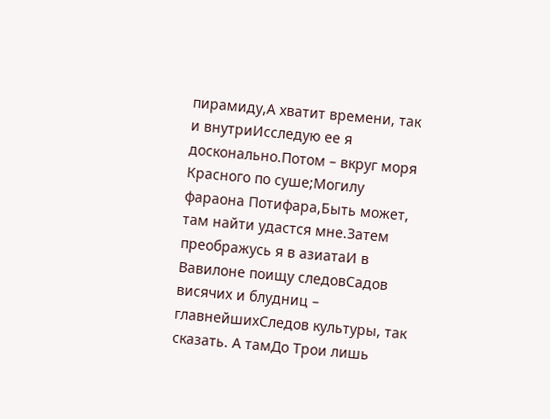пирамиду,А хватит времени, так и внутриИсследую ее я досконально.Потом – вкруг моря Красного по суше;Могилу фараона Потифара,Быть может, там найти удастся мне.Затем преображусь я в азиатаИ в Вавилоне поищу следовСадов висячих и блудниц – главнейшихСледов культуры, так сказать. А тамДо Трои лишь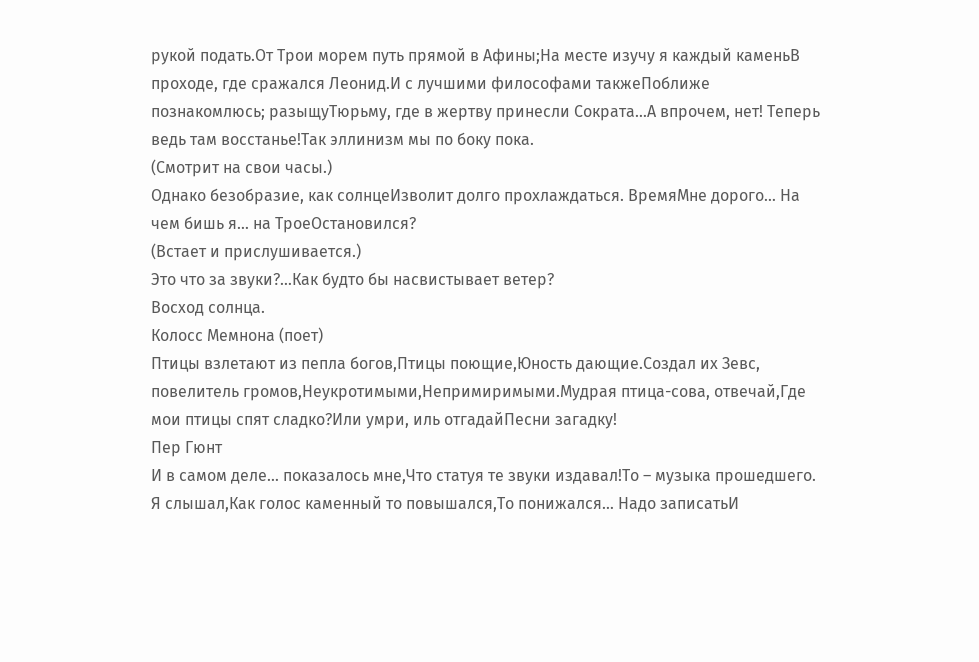рукой подать.От Трои морем путь прямой в Афины;На месте изучу я каждый каменьВ проходе, где сражался Леонид.И с лучшими философами такжеПоближе познакомлюсь; разыщуТюрьму, где в жертву принесли Сократа…А впрочем, нет! Теперь ведь там восстанье!Так эллинизм мы по боку пока.
(Смотрит на свои часы.)
Однако безобразие, как солнцеИзволит долго прохлаждаться. ВремяМне дорого… На чем бишь я… на ТроеОстановился?
(Встает и прислушивается.)
Это что за звуки?…Как будто бы насвистывает ветер?
Восход солнца.
Колосс Мемнона (поет)
Птицы взлетают из пепла богов,Птицы поющие,Юность дающие.Создал их Зевс, повелитель громов,Неукротимыми,Непримиримыми.Мудрая птица-сова, отвечай,Где мои птицы спят сладко?Или умри, иль отгадайПесни загадку!
Пер Гюнт
И в самом деле… показалось мне,Что статуя те звуки издавал!То – музыка прошедшего. Я слышал,Как голос каменный то повышался,То понижался… Надо записатьИ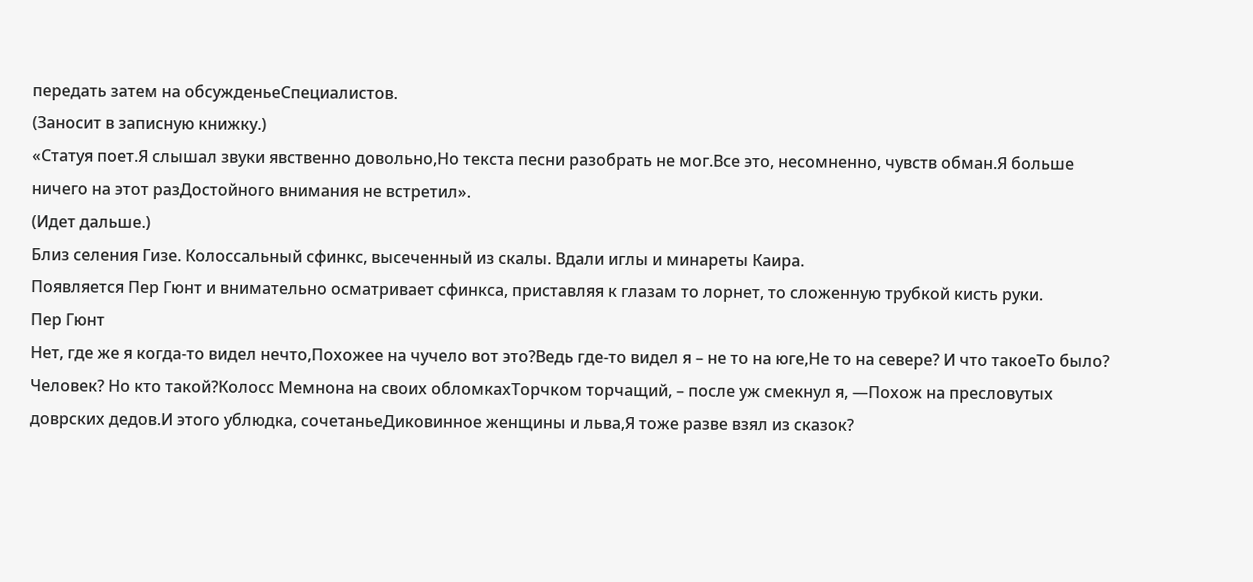передать затем на обсужденьеСпециалистов.
(Заносит в записную книжку.)
«Статуя поет.Я слышал звуки явственно довольно,Но текста песни разобрать не мог.Все это, несомненно, чувств обман.Я больше ничего на этот разДостойного внимания не встретил».
(Идет дальше.)
Близ селения Гизе. Колоссальный сфинкс, высеченный из скалы. Вдали иглы и минареты Каира.
Появляется Пер Гюнт и внимательно осматривает сфинкса, приставляя к глазам то лорнет, то сложенную трубкой кисть руки.
Пер Гюнт
Нет, где же я когда-то видел нечто,Похожее на чучело вот это?Ведь где-то видел я – не то на юге,Не то на севере? И что такоеТо было? Человек? Но кто такой?Колосс Мемнона на своих обломкахТорчком торчащий, – после уж смекнул я, —Похож на пресловутых доврских дедов.И этого ублюдка, сочетаньеДиковинное женщины и льва,Я тоже разве взял из сказок?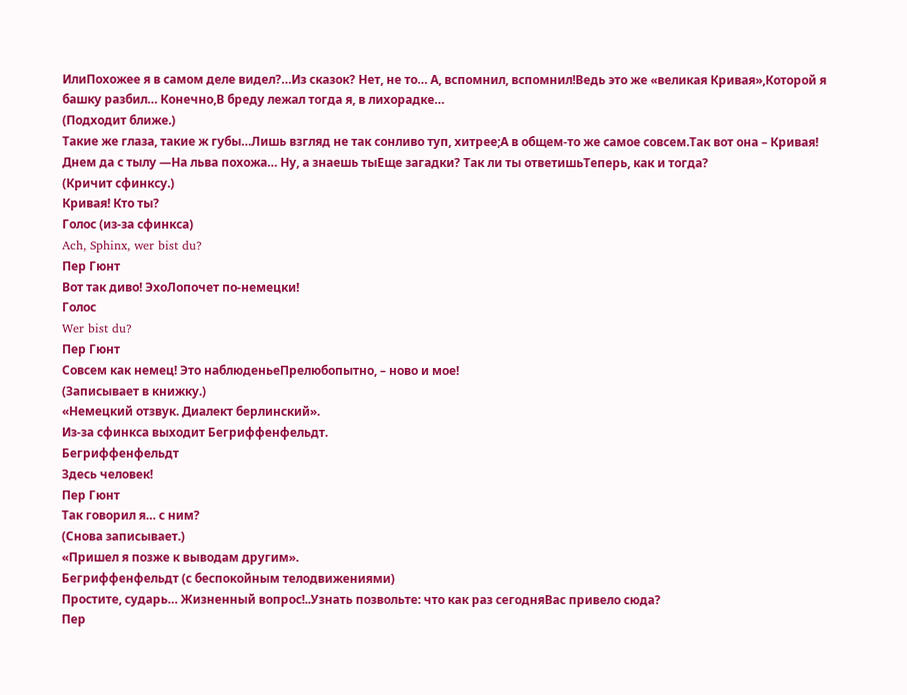ИлиПохожее я в самом деле видел?…Из сказок? Нет, не то… А, вспомнил, вспомнил!Ведь это же «великая Кривая»,Которой я башку разбил… Конечно,В бреду лежал тогда я, в лихорадке…
(Подходит ближе.)
Такие же глаза, такие ж губы…Лишь взгляд не так сонливо туп, хитрее;А в общем-то же самое совсем.Так вот она – Кривая! Днем да с тылу —На льва похожа… Ну, а знаешь тыЕще загадки? Так ли ты ответишьТеперь, как и тогда?
(Кричит сфинксу.)
Кривая! Кто ты?
Голос (из-за сфинкса)
Ach, Sphinx, wer bist du?
Пер Гюнт
Вот так диво! ЭхоЛопочет по-немецки!
Голос
Wer bist du?
Пер Гюнт
Совсем как немец! Это наблюденьеПрелюбопытно, – ново и мое!
(Записывает в книжку.)
«Немецкий отзвук. Диалект берлинский».
Из-за сфинкса выходит Бегриффенфельдт.
Бегриффенфельдт
Здесь человек!
Пер Гюнт
Так говорил я… с ним?
(Снова записывает.)
«Пришел я позже к выводам другим».
Бегриффенфельдт (с беспокойным телодвижениями)
Простите, сударь… Жизненный вопрос!..Узнать позвольте: что как раз сегодняВас привело сюда?
Пер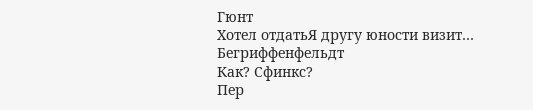Гюнт
Хотел отдатьЯ другу юности визит…
Бегриффенфельдт
Как? Сфинкс?
Пер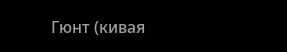Гюнт (кивая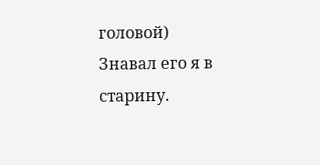головой)
Знавал его я в старину.